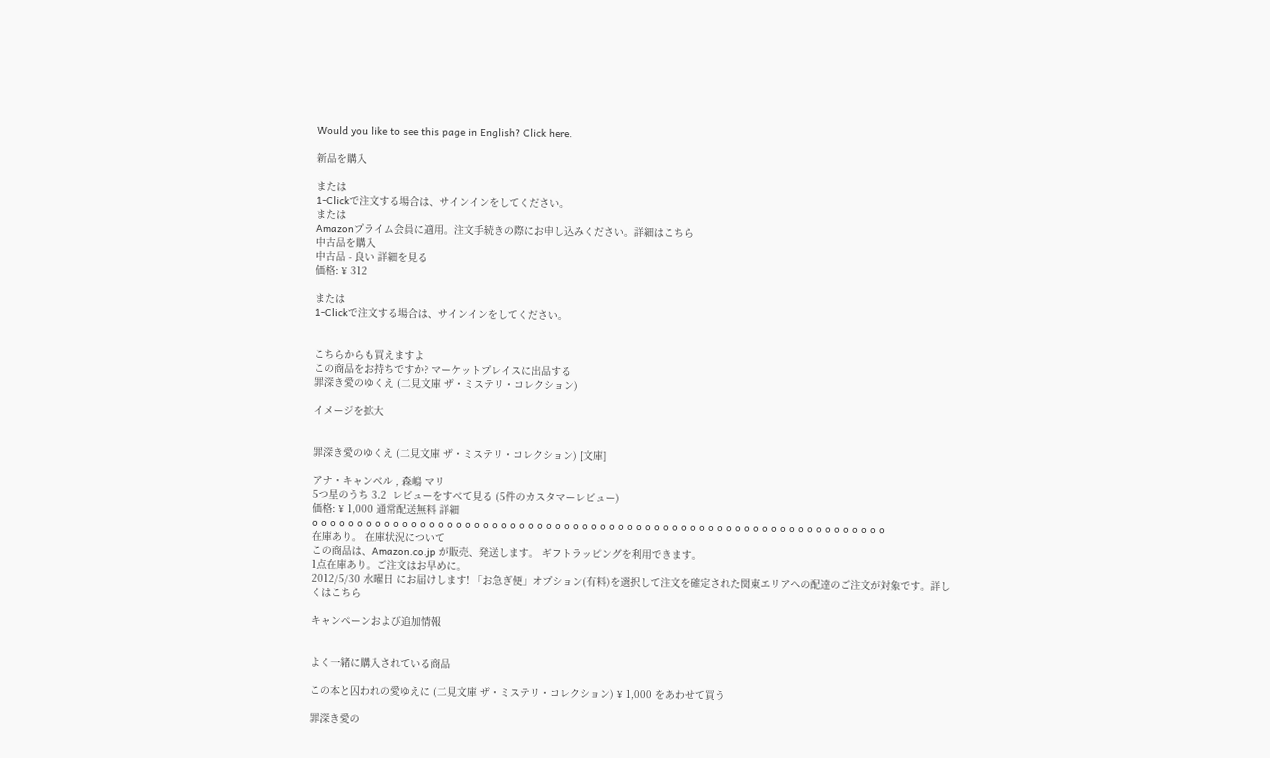Would you like to see this page in English? Click here.

新品を購入

または
1-Clickで注文する場合は、サインインをしてください。
または
Amazonプライム会員に適用。注文手続きの際にお申し込みください。詳細はこちら
中古品を購入
中古品 - 良い 詳細を見る
価格: ¥ 312

または
1-Clickで注文する場合は、サインインをしてください。


こちらからも買えますよ
この商品をお持ちですか? マーケットプレイスに出品する
罪深き愛のゆくえ (二見文庫 ザ・ミステリ・コレクション)

イメージを拡大


罪深き愛のゆくえ (二見文庫 ザ・ミステリ・コレクション) [文庫]

アナ・キャンベル , 森嶋 マリ
5つ星のうち 3.2  レビューをすべて見る (5件のカスタマーレビュー)
価格: ¥ 1,000 通常配送無料 詳細
o o o o o o o o o o o o o o o o o o o o o o o o o o o o o o o o o o o o o o o o o o o o o o o o o o o o o o o o o o o o o o o o
在庫あり。 在庫状況について
この商品は、Amazon.co.jp が販売、発送します。 ギフトラッピングを利用できます。
1点在庫あり。ご注文はお早めに。
2012/5/30 水曜日 にお届けします! 「お急ぎ便」オプション(有料)を選択して注文を確定された関東エリアへの配達のご注文が対象です。詳しくはこちら

キャンペーンおよび追加情報


よく一緒に購入されている商品

この本と囚われの愛ゆえに (二見文庫 ザ・ミステリ・コレクション) ¥ 1,000 をあわせて買う

罪深き愛の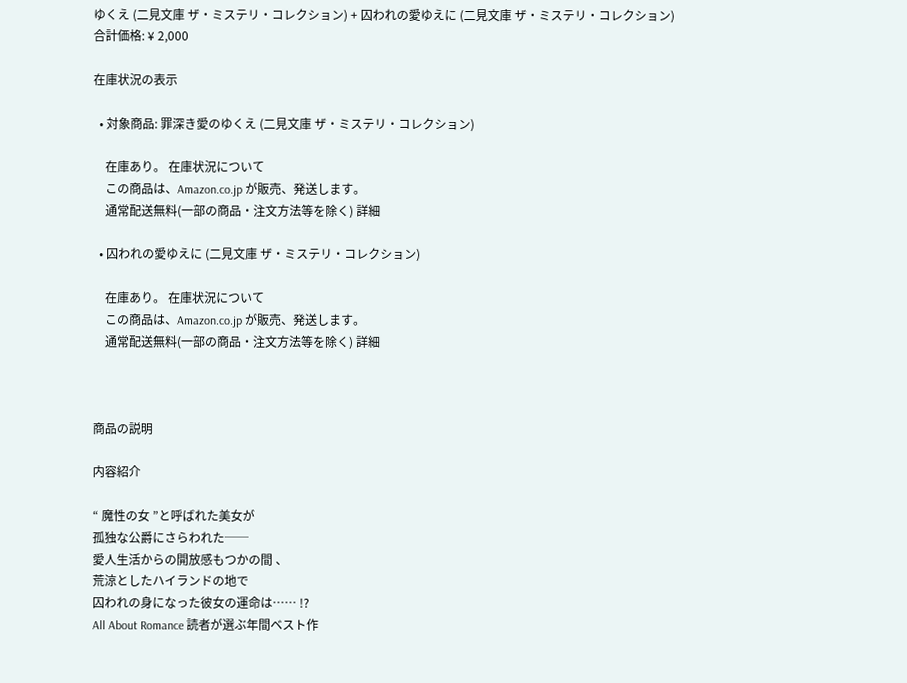ゆくえ (二見文庫 ザ・ミステリ・コレクション) + 囚われの愛ゆえに (二見文庫 ザ・ミステリ・コレクション)
合計価格: ¥ 2,000

在庫状況の表示

  • 対象商品: 罪深き愛のゆくえ (二見文庫 ザ・ミステリ・コレクション)

    在庫あり。 在庫状況について
    この商品は、Amazon.co.jp が販売、発送します。
    通常配送無料(一部の商品・注文方法等を除く) 詳細

  • 囚われの愛ゆえに (二見文庫 ザ・ミステリ・コレクション)

    在庫あり。 在庫状況について
    この商品は、Amazon.co.jp が販売、発送します。
    通常配送無料(一部の商品・注文方法等を除く) 詳細



商品の説明

内容紹介

“ 魔性の女 ”と呼ばれた美女が
孤独な公爵にさらわれた──
愛人生活からの開放感もつかの間 、
荒涼としたハイランドの地で
囚われの身になった彼女の運命は…… !?
All About Romance 読者が選ぶ年間ベスト作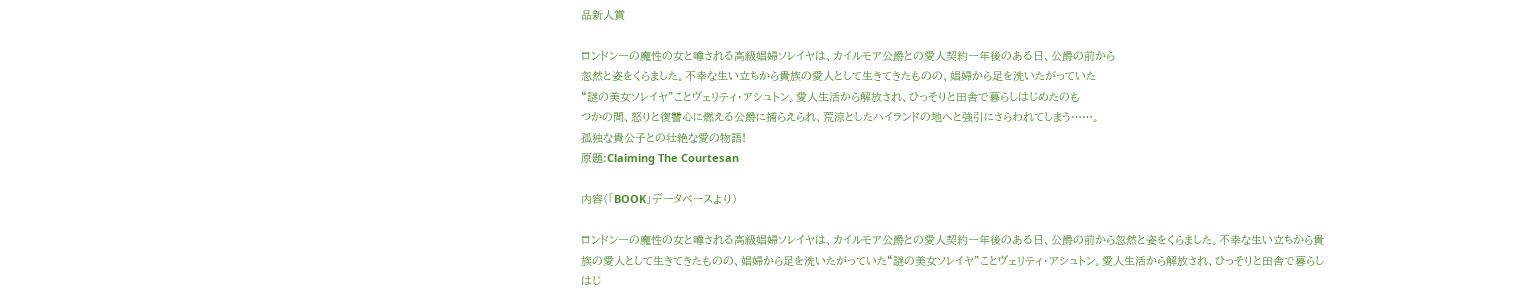品新人賞

ロンドン一の魔性の女と噂される高級娼婦ソレイヤは、カイルモア公爵との愛人契約一年後のある日、公爵の前から
忽然と姿をくらました。不幸な生い立ちから貴族の愛人として生きてきたものの、娼婦から足を洗いたがっていた
“謎の美女ソレイヤ”ことヴェリティ・アシュトン。愛人生活から解放され、ひっそりと田舎で暮らしはじめたのも
つかの間、怒りと復讐心に燃える公爵に捕らえられ、荒涼としたハイランドの地へと強引にさらわれてしまう……。
孤独な貴公子との壮絶な愛の物語!
原題:Claiming The Courtesan

内容(「BOOK」データベースより)

ロンドン一の魔性の女と噂される高級娼婦ソレイヤは、カイルモア公爵との愛人契約一年後のある日、公爵の前から忽然と姿をくらました。不幸な生い立ちから貴族の愛人として生きてきたものの、娼婦から足を洗いたがっていた“謎の美女ソレイヤ”ことヴェリティ・アシュトン。愛人生活から解放され、ひっそりと田舎で暮らしはじ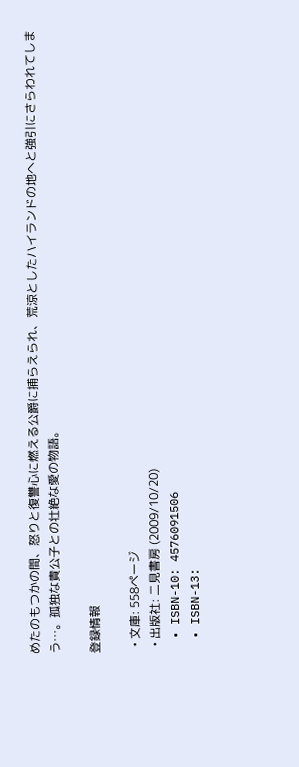めたのもつかの間、怒りと復讐心に燃える公爵に捕らえられ、荒涼としたハイランドの地へと強引にさらわれてしまう…。孤独な貴公子との壮絶な愛の物語。

登録情報

  • 文庫: 558ページ
  • 出版社: 二見書房 (2009/10/20)
  • ISBN-10: 4576091506
  • ISBN-13: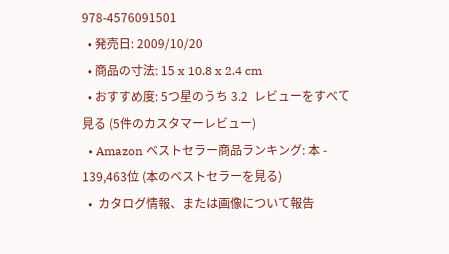978-4576091501
  • 発売日: 2009/10/20
  • 商品の寸法: 15 x 10.8 x 2.4 cm
  • おすすめ度: 5つ星のうち 3.2  レビューをすべて見る (5件のカスタマーレビュー)
  • Amazon ベストセラー商品ランキング: 本 - 139,463位 (本のベストセラーを見る)
  •  カタログ情報、または画像について報告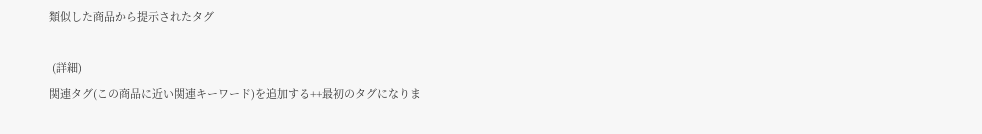類似した商品から提示されたタグ

 (詳細)
関連タグ(この商品に近い関連キーワード)を追加する++最初のタグになりま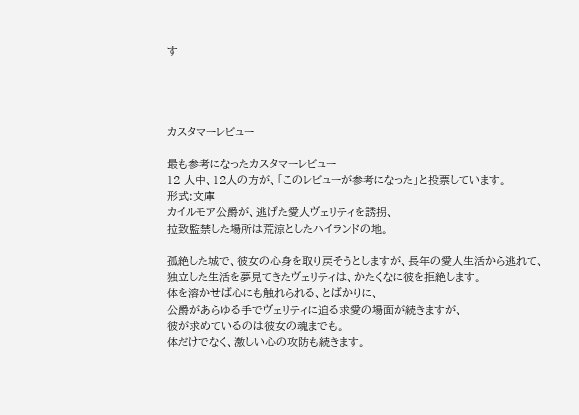す




カスタマーレビュー

最も参考になったカスタマーレビュー
12 人中、12人の方が、「このレビューが参考になった」と投票しています。
形式:文庫
カイルモア公爵が、逃げた愛人ヴェリティを誘拐、
拉致監禁した場所は荒涼としたハイランドの地。

孤絶した城で、彼女の心身を取り戻そうとしますが、長年の愛人生活から逃れて、
独立した生活を夢見てきたヴェリティは、かたくなに彼を拒絶します。
体を溶かせば心にも触れられる、とばかりに、
公爵があらゆる手でヴェリティに迫る求愛の場面が続きますが、
彼が求めているのは彼女の魂までも。
体だけでなく、激しい心の攻防も続きます。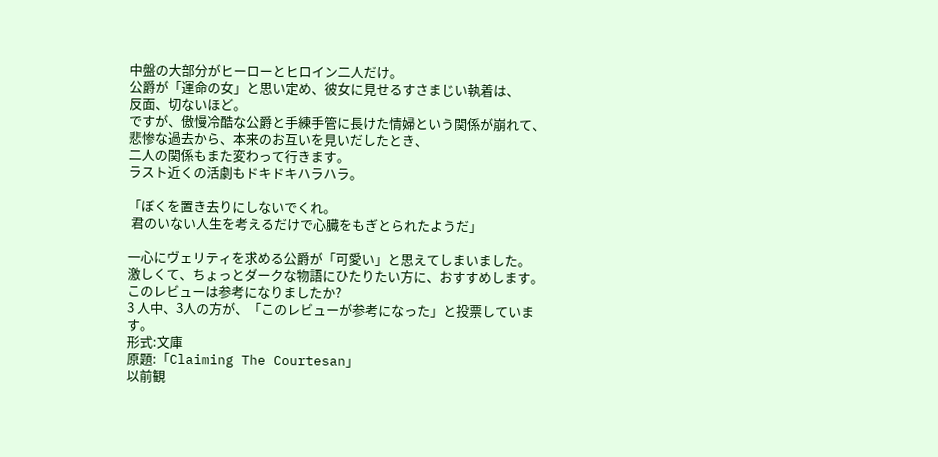中盤の大部分がヒーローとヒロイン二人だけ。
公爵が「運命の女」と思い定め、彼女に見せるすさまじい執着は、
反面、切ないほど。
ですが、傲慢冷酷な公爵と手練手管に長けた情婦という関係が崩れて、
悲惨な過去から、本来のお互いを見いだしたとき、
二人の関係もまた変わって行きます。
ラスト近くの活劇もドキドキハラハラ。

「ぼくを置き去りにしないでくれ。
 君のいない人生を考えるだけで心臓をもぎとられたようだ」

一心にヴェリティを求める公爵が「可愛い」と思えてしまいました。
激しくて、ちょっとダークな物語にひたりたい方に、おすすめします。
このレビューは参考になりましたか?
3 人中、3人の方が、「このレビューが参考になった」と投票しています。
形式:文庫
原題:「Claiming The Courtesan」
以前観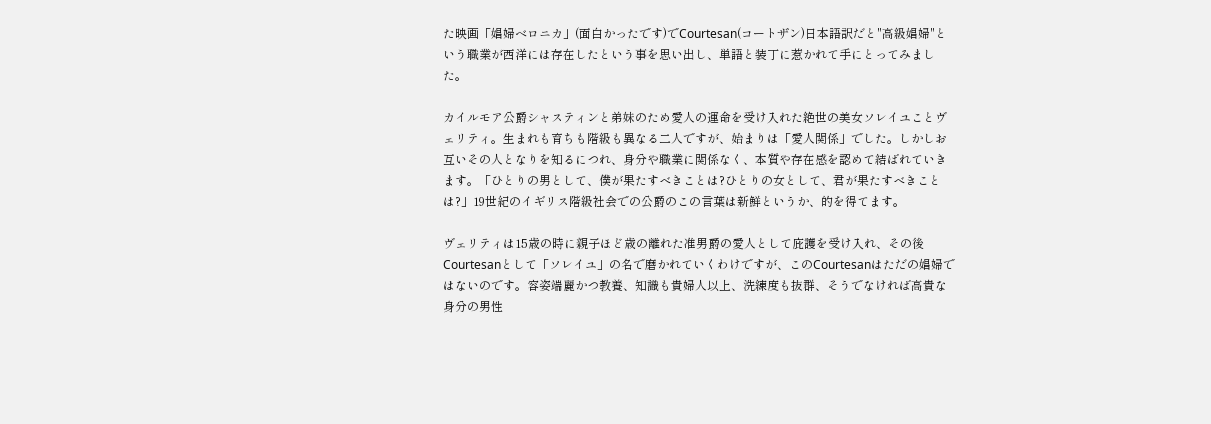た映画「娼婦ベロニカ」(面白かったです)でCourtesan(コートザン)日本語訳だと"高級娼婦"という職業が西洋には存在したという事を思い出し、単語と装丁に惹かれて手にとってみました。

カイルモア公爵シャスティンと弟妹のため愛人の運命を受け入れた絶世の美女ソレイユことヴェリティ。生まれも育ちも階級も異なる二人ですが、始まりは「愛人関係」でした。しかしお互いその人となりを知るにつれ、身分や職業に関係なく、本質や存在感を認めて結ばれていきます。「ひとりの男として、僕が果たすべきことは?ひとりの女として、君が果たすべきことは?」19世紀のイギリス階級社会での公爵のこの言葉は新鮮というか、的を得てます。

ヴェリティは15歳の時に親子ほど歳の離れた准男爵の愛人として庇護を受け入れ、その後Courtesanとして「ソレイユ」の名で磨かれていくわけですが、このCourtesanはただの娼婦ではないのです。容姿端麗かつ教養、知識も貴婦人以上、洗練度も抜群、そうでなければ高貴な身分の男性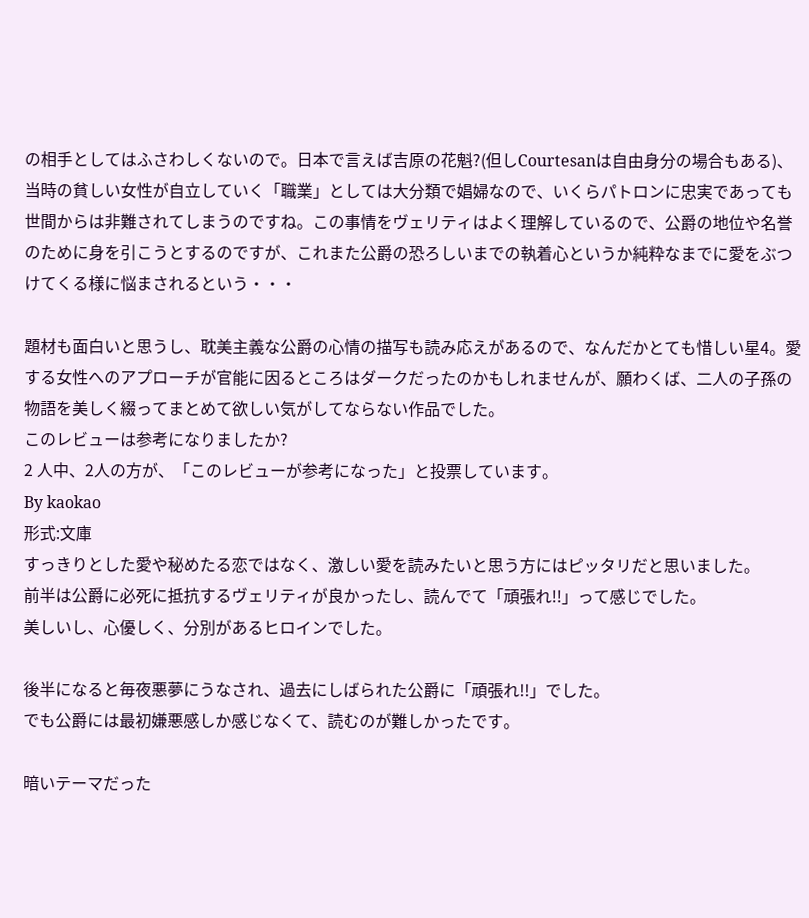の相手としてはふさわしくないので。日本で言えば吉原の花魁?(但しCourtesanは自由身分の場合もある)、当時の貧しい女性が自立していく「職業」としては大分類で娼婦なので、いくらパトロンに忠実であっても世間からは非難されてしまうのですね。この事情をヴェリティはよく理解しているので、公爵の地位や名誉のために身を引こうとするのですが、これまた公爵の恐ろしいまでの執着心というか純粋なまでに愛をぶつけてくる様に悩まされるという・・・

題材も面白いと思うし、耽美主義な公爵の心情の描写も読み応えがあるので、なんだかとても惜しい星4。愛する女性へのアプローチが官能に因るところはダークだったのかもしれませんが、願わくば、二人の子孫の物語を美しく綴ってまとめて欲しい気がしてならない作品でした。
このレビューは参考になりましたか?
2 人中、2人の方が、「このレビューが参考になった」と投票しています。
By kaokao
形式:文庫
すっきりとした愛や秘めたる恋ではなく、激しい愛を読みたいと思う方にはピッタリだと思いました。
前半は公爵に必死に抵抗するヴェリティが良かったし、読んでて「頑張れ!!」って感じでした。
美しいし、心優しく、分別があるヒロインでした。

後半になると毎夜悪夢にうなされ、過去にしばられた公爵に「頑張れ!!」でした。
でも公爵には最初嫌悪感しか感じなくて、読むのが難しかったです。

暗いテーマだった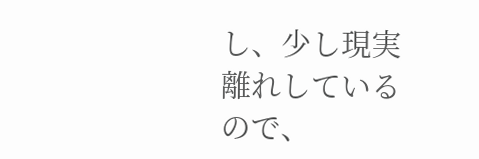し、少し現実離れしているので、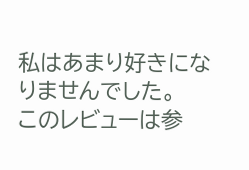私はあまり好きになりませんでした。
このレビューは参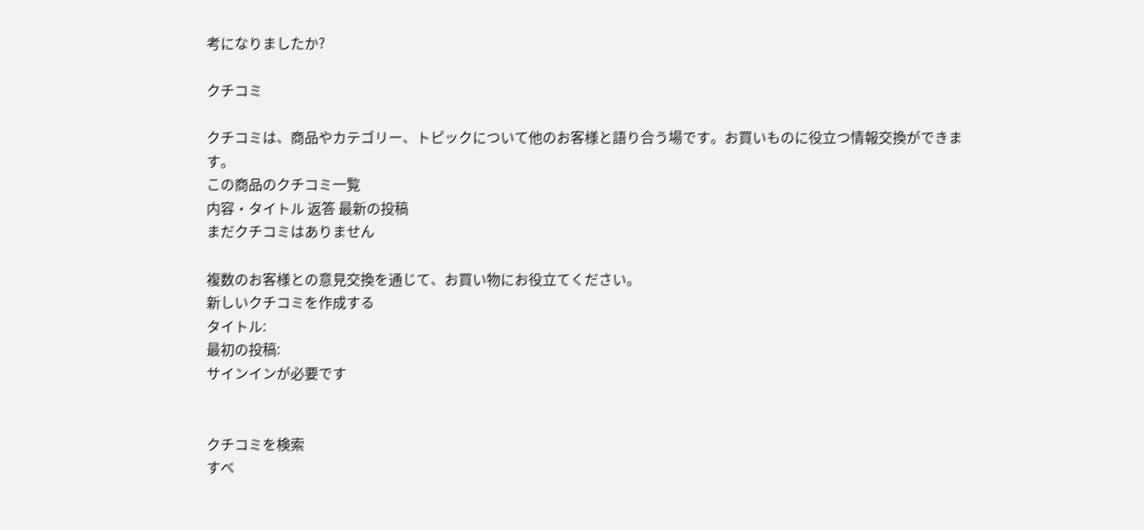考になりましたか?

クチコミ

クチコミは、商品やカテゴリー、トピックについて他のお客様と語り合う場です。お買いものに役立つ情報交換ができます。
この商品のクチコミ一覧
内容・タイトル 返答 最新の投稿
まだクチコミはありません

複数のお客様との意見交換を通じて、お買い物にお役立てください。
新しいクチコミを作成する
タイトル:
最初の投稿:
サインインが必要です


クチコミを検索
すべ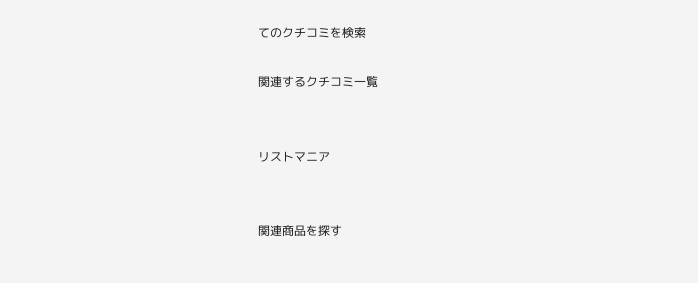てのクチコミを検索

関連するクチコミ一覧


リストマニア


関連商品を探す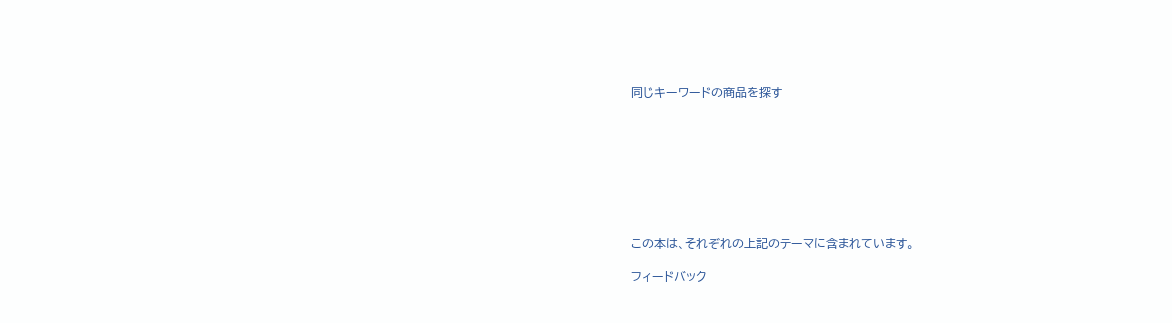同じキーワードの商品を探す








この本は、それぞれの上記のテーマに含まれています。

フィードバック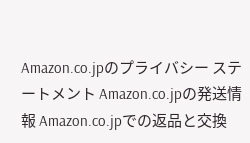Amazon.co.jpのプライバシー ステートメント Amazon.co.jpの発送情報 Amazon.co.jpでの返品と交換